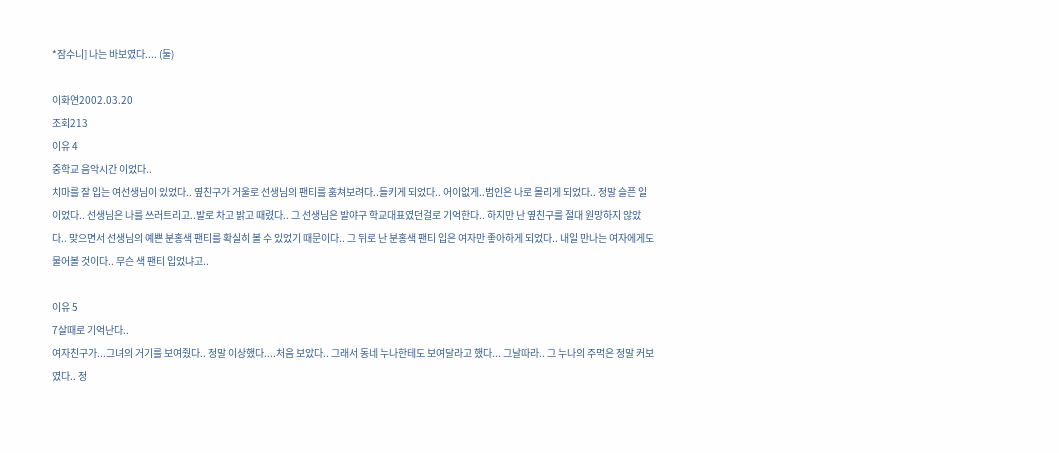*잠수니] 나는 바보였다.... (둘)

이화연2002.03.20
조회213
이유 4
중학교 음악시간 이었다..
치마를 잘 입는 여선생님이 있었다.. 옆친구가 거울로 선생님의 팬티를 훔쳐보려다..들키게 되었다.. 어이없게..범인은 나로 몰리게 되었다.. 정말 슬픈 일이었다.. 선생님은 나를 쓰러트리고..발로 차고 밝고 때렸다.. 그 선생님은 발야구 학교대표였던걸로 기억한다.. 하지만 난 옆친구를 절대 원망하지 않았다.. 맞으면서 선생님의 예쁜 분홍색 팬티를 확실히 볼 수 있었기 때문이다.. 그 뒤로 난 분홍색 팬티 입은 여자만 좋아하게 되었다.. 내일 만나는 여자에게도 물어볼 것이다.. 무슨 색 팬티 입었냐고..

이유 5
7살때로 기억난다..
여자친구가...그녀의 거기를 보여줬다.. 정말 이상했다....처음 보았다.. 그래서 동네 누나한테도 보여달라고 했다... 그날따라.. 그 누나의 주먹은 정말 커보였다.. 정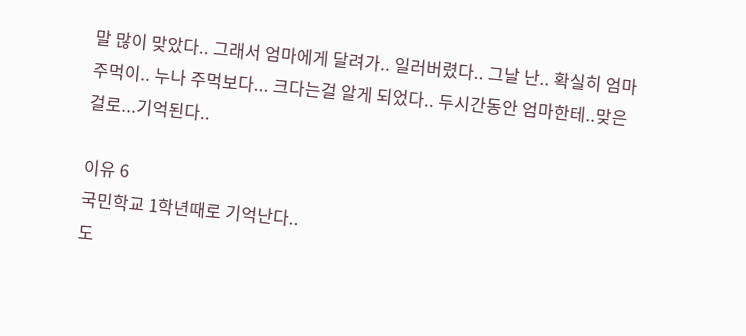말 많이 맞았다.. 그래서 엄마에게 달려가.. 일러버렸다.. 그날 난.. 확실히 엄마 주먹이.. 누나 주먹보다... 크다는걸 알게 되었다.. 두시간동안 엄마한테..맞은 걸로...기억된다..

이유 6
국민학교 1학년때로 기억난다..
도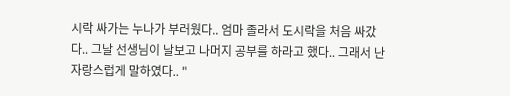시락 싸가는 누나가 부러웠다.. 엄마 졸라서 도시락을 처음 싸갔다.. 그날 선생님이 날보고 나머지 공부를 하라고 했다.. 그래서 난 자랑스럽게 말하였다.. "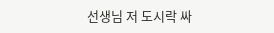선생님 저 도시락 싸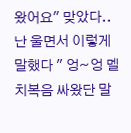왔어요" 맞았다.. 난 울면서 이렇게 말했다 " 엉~엉 멜치복음 싸왔단 말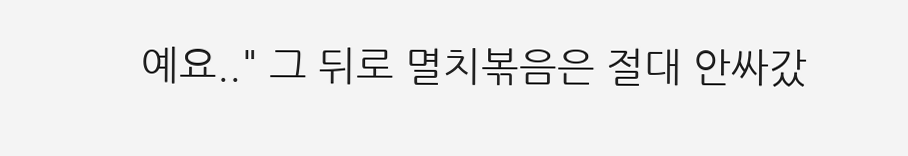예요.." 그 뒤로 멸치볶음은 절대 안싸갔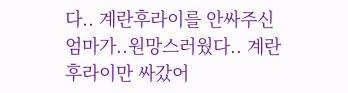다.. 계란후라이를 안싸주신 엄마가..원망스러웠다.. 계란후라이만 싸갔어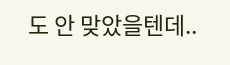도 안 맞았을텐데..